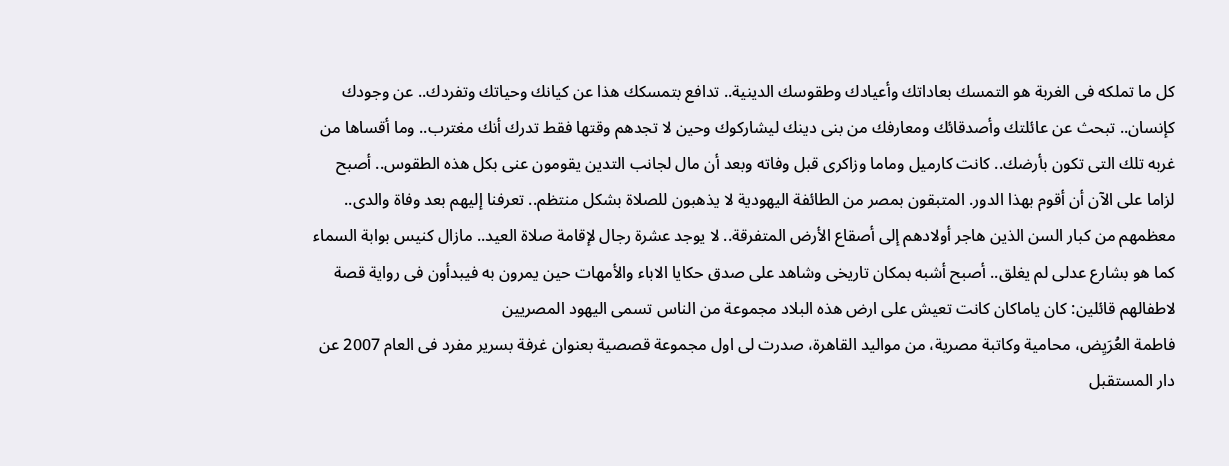كل ما تملكه فى الغربة هو التمسك بعاداتك وأعيادك وطقوسك الدينية.. تدافع بتمسكك هذا عن كيانك وحياتك وتفردك.. عن وجودك كإنسان.. تبحث عن عائلتك وأصدقائك ومعارفك من بنى دينك ليشاركوك وحين لا تجدهم وقتها فقط تدرك أنك مغترب.. وما أقساها من غربه تلك التى تكون بأرضك.. كانت كارميل وماما وزاكرى قبل وفاته وبعد أن مال لجانب التدين يقومون عنى بكل هذه الطقوس.. أصبح لزاما على الآن أن أقوم بهذا الدور. المتبقون بمصر من الطائفة اليهودية لا يذهبون للصلاة بشكل منتظم.. تعرفنا إليهم بعد وفاة والدى.. معظمهم من كبار السن الذين هاجر أولادهم إلى أصقاع الأرض المتفرقة.. لا يوجد عشرة رجال لإقامة صلاة العيد.. مازال كنيس بوابة السماء كما هو بشارع عدلى لم يغلق.. أصبح أشبه بمكان تاريخى وشاهد على صدق حكايا الاباء والأمهات حين يمرون به فيبدأون فى رواية قصة لاطفالهم قائلين: كان ياماكان كانت تعيش على ارض هذه البلاد مجموعة من الناس تسمى اليهود المصريين
فاطمة العُرَيِض، محامية وكاتبة مصرية، من مواليد القاهرة، صدرت لى اول مجموعة قصصية بعنوان غرفة بسرير مفرد فى العام 2007 عن دار المستقبل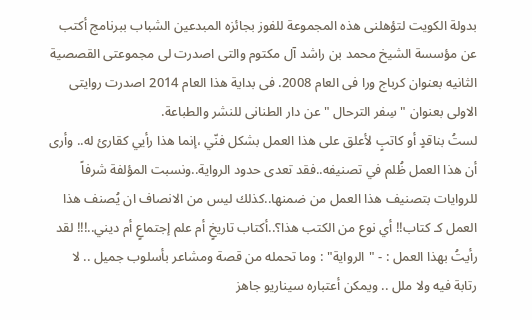بدولة الكويت لتؤهلنى هذه المجموعة للفوز بجائزه المبدعين الشباب ببرنامج أكتب عن مؤسسة الشيخ محمد بن راشد آل مكتوم والتى اصدرت لى مجموعتى القصصية الثانيه بعنوان كرباج ورا فى العام 2008. فى بداية هذا العام 2014 اصدرت روايتى الاولى بعنوان " سِفر الترحال " عن دار الطنانى للنشر والطباعة.
لستُ بناقدٍ أو كاتبٍ لأعلق على هذا العمل بشكل فنّي ،إنما هذا رأيي كقارئ له.. وأرى أن هذا العمل ظُلم في تصنيفه..فقد تعدى حدود الرواية..ونسبت المؤلفة شرفاً للروايات بتصنيف هذا العمل من ضمنها..كذلك ليس من الانصاف ان يُصنف هذا العمل كـ كتاب!! أي نوع من الكتب هذا؟..أكتاب تاريخٍ أم علم إجتماعٍ أم ديني..!!! لقد رأيتُ بهذا العمل : - "الرواية" : وما تحمله من قصة ومشاعر بأسلوب جميل .. لا رتابة فيه ولا ملل .. ويمكن أعتباره سيناريو جاهز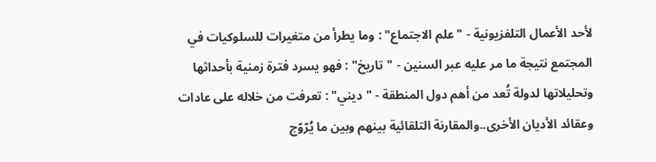لأحد الأعمال التلفزيونية - "علم الاجتماع" : وما يطرأ من متغيرات للسلوكيات في المجتمع نتيجة ما مر عليه عبر السنين - "تاريخ" : فهو يسرد فترة زمنية بأحداثها وتحليلاتها لدولة تُعد من أهم دول المنطقة - "ديني" : تعرفت من خلاله على عادات وعقائد الأديان الأخرى..والمقارنة التلقائية بينهم وبين ما يُرّوّج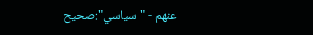عنهم - "سياسي":صحيح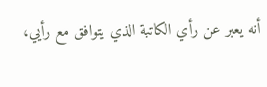أنه يعبر عن رأي الكاتبة الذي يتوافق مع رأيي،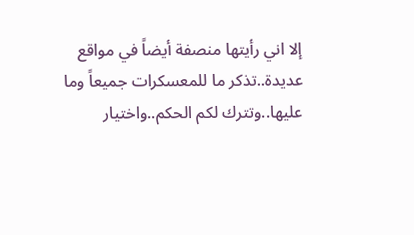إلا اني رأيتها منصفة أيضاً في مواقع عديدة..تذكر ما للمعسكرات جميعاً وما عليها..وتترك لكم الحكم..واختيار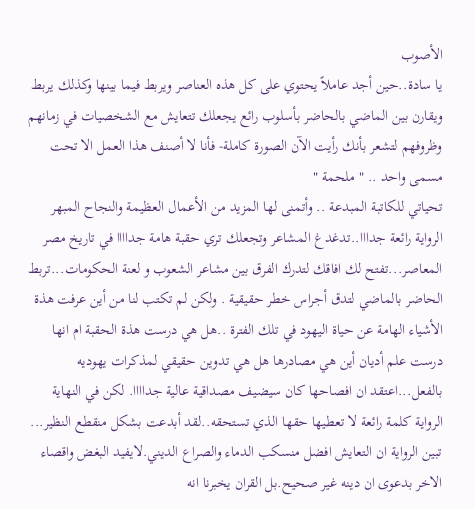الأصوب
يا سادة..حين أجد عاملاً يحتوي على كل هذه العناصر ويربط فيما بينها وكذلك يربط ويقارن بين الماضي بالحاضر بأسلوب رائع يجعلك تتعايش مع الشخصيات في زمانهم وظروفهم لتشعر بأنك رأيت الآن الصورة كاملة- فأنا لا أصنف هذا العمل الا تحت مسمى واحد .. " ملحمة "
تحياتي للكاتبة المبدعة .. وأتمنى لها المزيد من الأعمال العظيمة والنجاح المبهر
الرواية رائعة جدااا..تدغدغ المشاعر وتجعلك تري حقبة هامة جداااا في تاريخ مصر المعاصر...تفتح لك افاقك لتدرك الفرق بين مشاعر الشعوب و لعنة الحكومات...تربط الحاضر بالماضي لتدق أجراس خطر حقيقية . ولكن لم تكتب لنا من أين عرفت هذة الأشياء الهامة عن حياة اليهود في تلك الفترة ..هل هي درست هذة الحقبة ام انها درست علم أديان أين هي مصادرها هل هي تدوين حقيقي لمذكرات يهوديه بالفعل...اعتقد ان افصاحها كان سيضيف مصداقية عالية جداااا. لكن في النهاية الرواية كلمة رائعة لا تعطيها حقها الذي تستحقه..لقد أبدعت بشكل منقطع النظير...
تبين الرواية ان التعايش افضل منسكب الدماء والصراع الديني.لايفيد البغض واقصاء الاخر بدعوى ان دينه غير صحيح.بل القران يخبرنا انه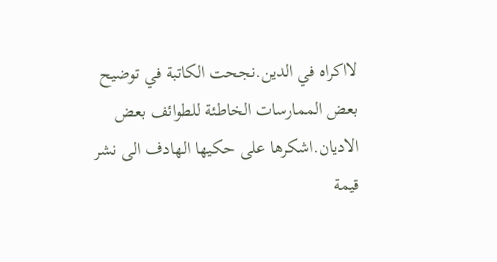لااكراه في الدين.نجحت الكاتبة في توضيح بعض الممارسات الخاطئة للطوائف بعض الاديان.اشكرها على حكيها الهادف الى نشر قيمة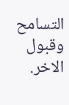التسامح وقبول الاخر.